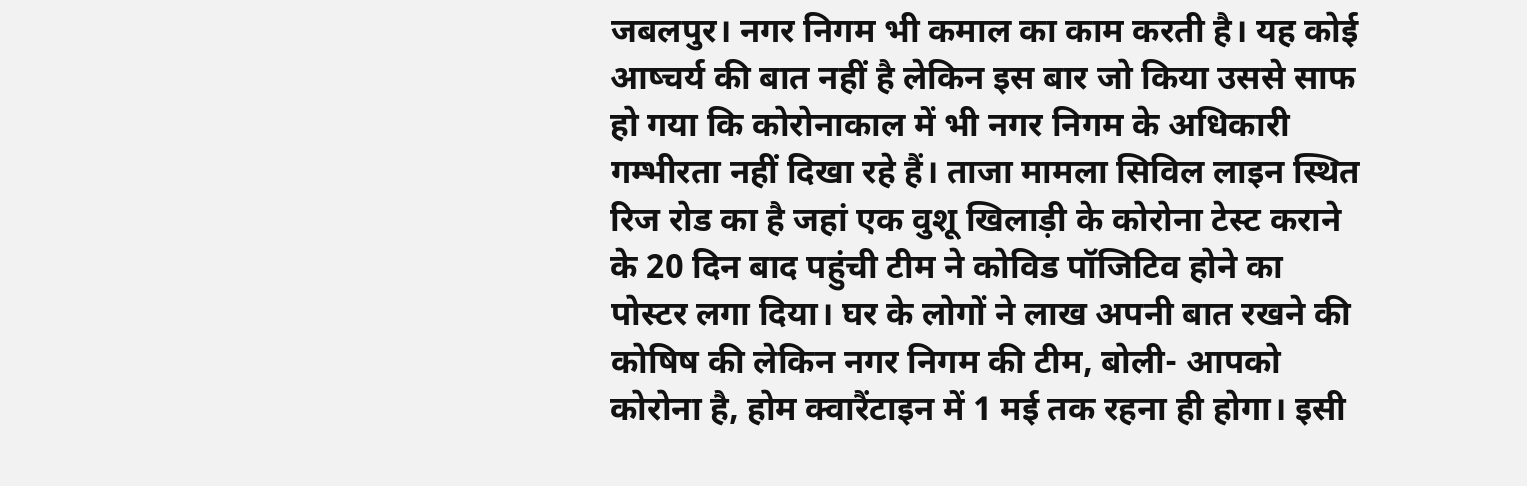जबलपुर। नगर निगम भी कमाल का काम करती है। यह कोई आष्चर्य की बात नहीं है लेकिन इस बार जो किया उससे साफ हो गया कि कोरोनाकाल में भी नगर निगम के अधिकारी गम्भीरता नहीं दिखा रहे हैं। ताजा मामला सिविल लाइन स्थित रिज रोड का है जहां एक वुशू खिलाड़ी के कोरोना टेस्ट कराने के 20 दिन बाद पहुंची टीम ने कोविड पॉजिटिव होने का पोस्टर लगा दिया। घर के लोगों ने लाख अपनी बात रखने की कोषिष की लेकिन नगर निगम की टीम, बोली- आपको कोरोना है, होम क्वारैंटाइन में 1 मई तक रहना ही होगा। इसी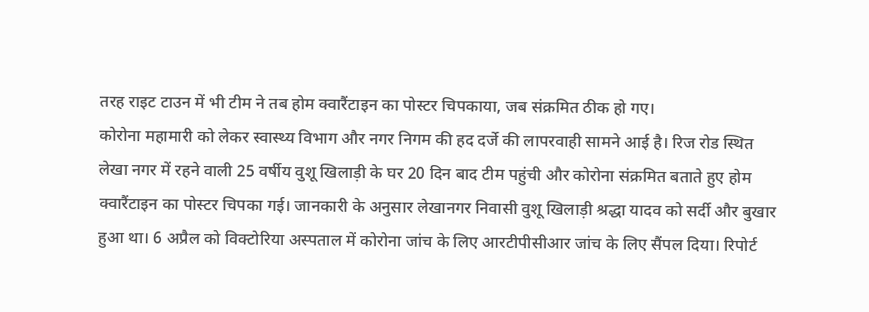तरह राइट टाउन में भी टीम ने तब होम क्वारैंटाइन का पोस्टर चिपकाया, जब संक्रमित ठीक हो गए।
कोरोना महामारी को लेकर स्वास्थ्य विभाग और नगर निगम की हद दर्जे की लापरवाही सामने आई है। रिज रोड स्थित लेखा नगर में रहने वाली 25 वर्षीय वुशू खिलाड़ी के घर 20 दिन बाद टीम पहुंची और कोरोना संक्रमित बताते हुए होम क्वारैंटाइन का पोस्टर चिपका गई। जानकारी के अनुसार लेखानगर निवासी वुशू खिलाड़ी श्रद्धा यादव को सर्दी और बुखार हुआ था। 6 अप्रैल को विक्टोरिया अस्पताल में कोरोना जांच के लिए आरटीपीसीआर जांच के लिए सैंपल दिया। रिपोर्ट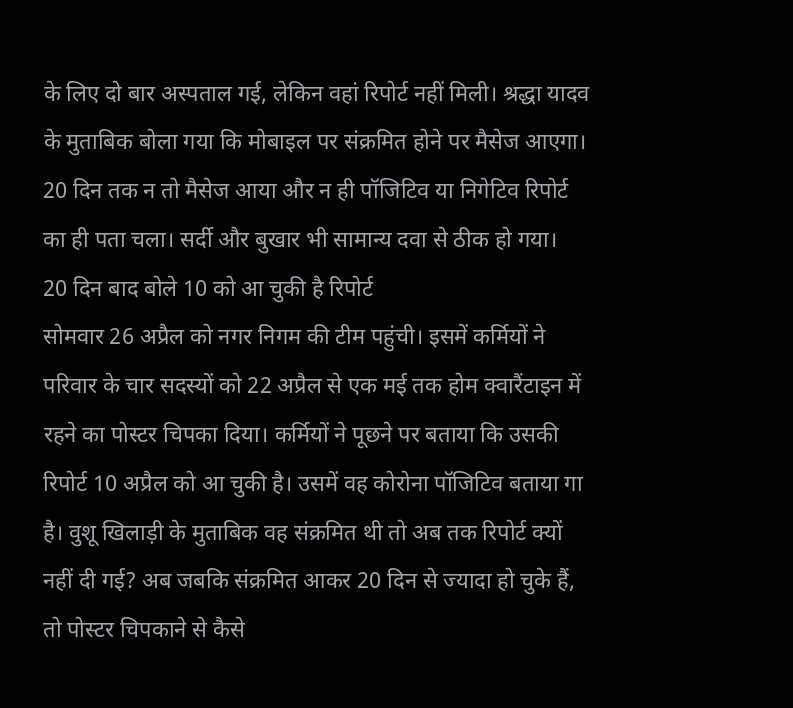के लिए दो बार अस्पताल गई, लेकिन वहां रिपोर्ट नहीं मिली। श्रद्धा यादव के मुताबिक बोला गया कि मोबाइल पर संक्रमित होने पर मैसेज आएगा। 20 दिन तक न तो मैसेज आया और न ही पॉजिटिव या निगेटिव रिपोर्ट का ही पता चला। सर्दी और बुखार भी सामान्य दवा से ठीक हो गया।
20 दिन बाद बोले 10 को आ चुकी है रिपोर्ट
सोमवार 26 अप्रैल को नगर निगम की टीम पहुंची। इसमें कर्मियों ने परिवार के चार सदस्यों को 22 अप्रैल से एक मई तक होम क्वारैंटाइन में रहने का पोस्टर चिपका दिया। कर्मियों ने पूछने पर बताया कि उसकी रिपोर्ट 10 अप्रैल को आ चुकी है। उसमें वह कोरोना पॉजिटिव बताया गा है। वुशू खिलाड़ी के मुताबिक वह संक्रमित थी तो अब तक रिपोर्ट क्यों नहीं दी गई? अब जबकि संक्रमित आकर 20 दिन से ज्यादा हो चुके हैं, तो पोस्टर चिपकाने से कैसे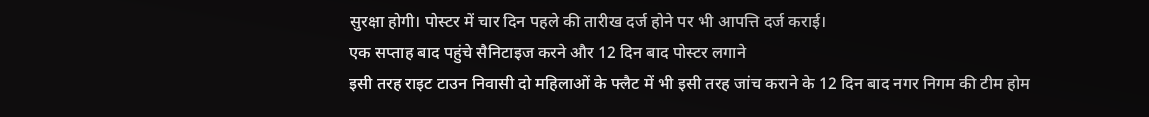सुरक्षा होगी। पोस्टर में चार दिन पहले की तारीख दर्ज होने पर भी आपत्ति दर्ज कराई।
एक सप्ताह बाद पहुंचे सैनिटाइज करने और 12 दिन बाद पोस्टर लगाने
इसी तरह राइट टाउन निवासी दो महिलाओं के फ्लैट में भी इसी तरह जांच कराने के 12 दिन बाद नगर निगम की टीम होम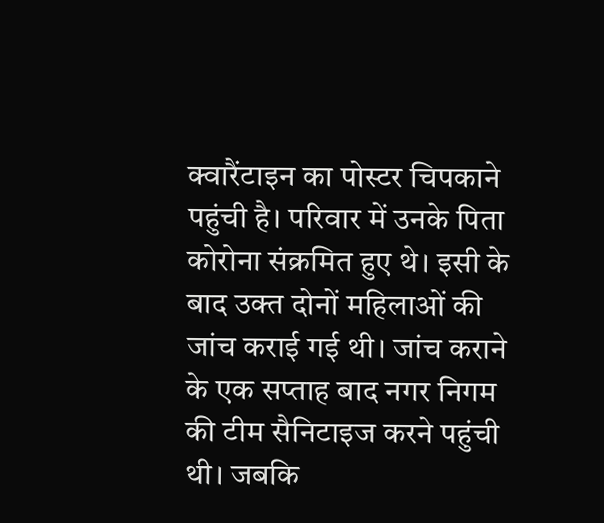क्वारैंटाइन का पोस्टर चिपकाने पहुंची है। परिवार में उनके पिता कोरोना संक्रमित हुए थे। इसी के बाद उक्त दोनों महिलाओं की जांच कराई गई थी। जांच कराने के एक सप्ताह बाद नगर निगम की टीम सैनिटाइज करने पहुंची थी। जबकि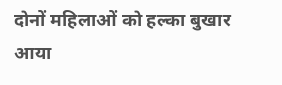दोनों महिलाओं को हल्का बुखार आया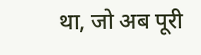था, जो अब पूरी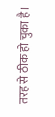तरह से ठीक हो चुका है।